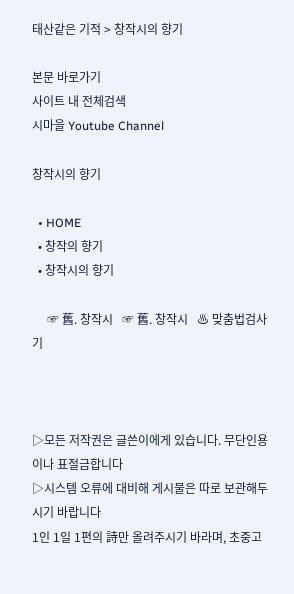태산같은 기적 > 창작시의 향기

본문 바로가기
사이트 내 전체검색
시마을 Youtube Channel

창작시의 향기

  • HOME
  • 창작의 향기
  • 창작시의 향기

     ☞ 舊. 창작시   ☞ 舊. 창작시   ♨ 맞춤법검사기



▷모든 저작권은 글쓴이에게 있습니다. 무단인용이나 표절금합니다
▷시스템 오류에 대비해 게시물은 따로 보관해두시기 바랍니다
1인 1일 1편의 詩만 올려주시기 바라며, 초중고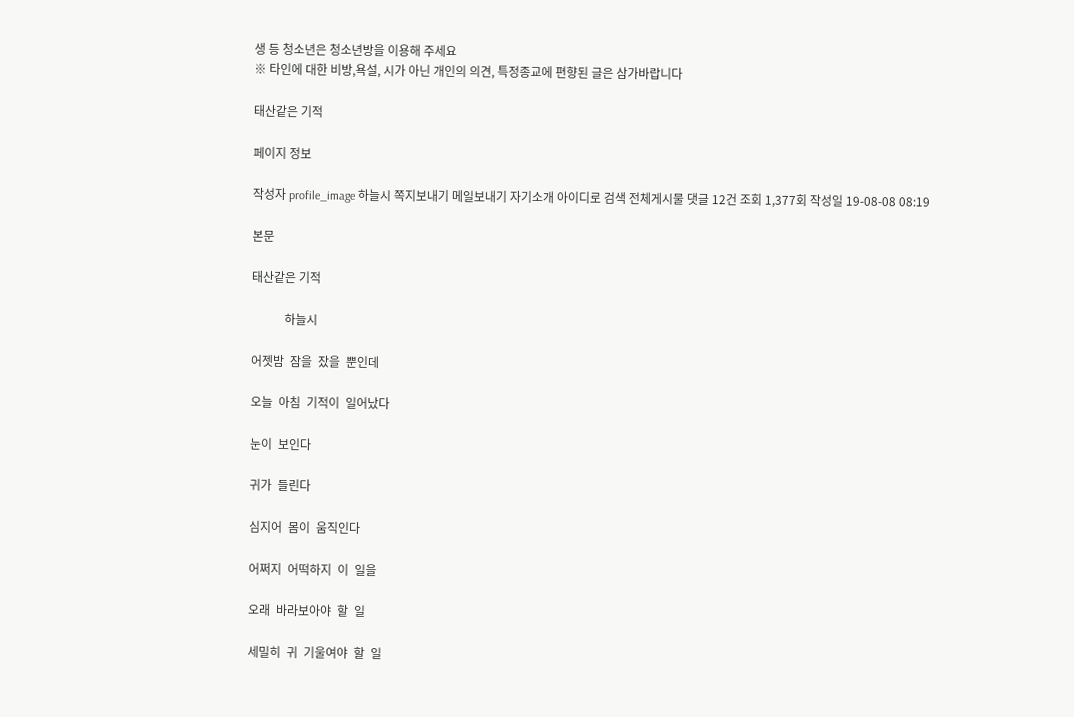생 등 청소년은 청소년방을 이용해 주세요
※ 타인에 대한 비방,욕설, 시가 아닌 개인의 의견, 특정종교에 편향된 글은 삼가바랍니다

태산같은 기적

페이지 정보

작성자 profile_image 하늘시 쪽지보내기 메일보내기 자기소개 아이디로 검색 전체게시물 댓글 12건 조회 1,377회 작성일 19-08-08 08:19

본문

태산같은 기적

           하늘시

어젯밤  잠을  잤을  뿐인데

오늘  아침  기적이  일어났다

눈이  보인다

귀가  들린다

심지어  몸이  움직인다

어쩌지  어떡하지  이  일을

오래  바라보아야  할  일

세밀히  귀  기울여야  할  일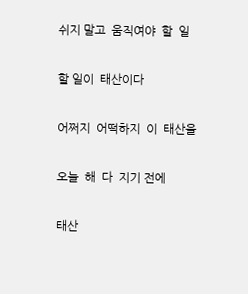쉬지 말고  움직여야  할  일

할 일이  태산이다

어쩌지  어떡하지  이  태산을

오늘  해  다  지기 전에

태산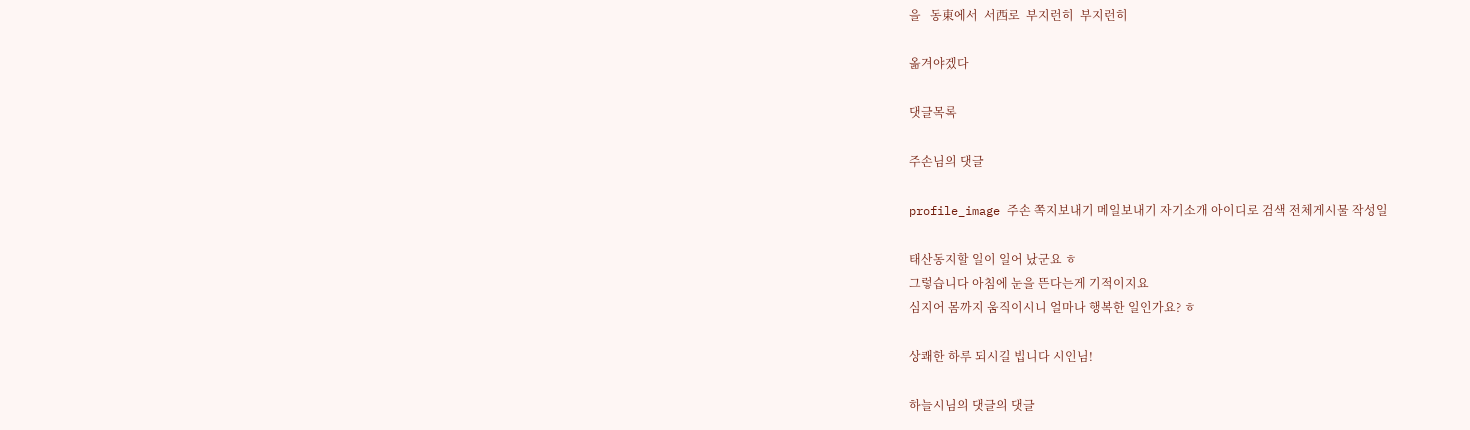을   동東에서  서西로  부지런히  부지런히

옮겨야겠다

댓글목록

주손님의 댓글

profile_image 주손 쪽지보내기 메일보내기 자기소개 아이디로 검색 전체게시물 작성일

태산동지할 일이 일어 났군요 ㅎ
그렇습니다 아침에 눈을 뜬다는게 기적이지요
심지어 몸까지 움직이시니 얼마나 행복한 일인가요? ㅎ

상쾌한 하루 되시길 빕니다 시인님!

하늘시님의 댓글의 댓글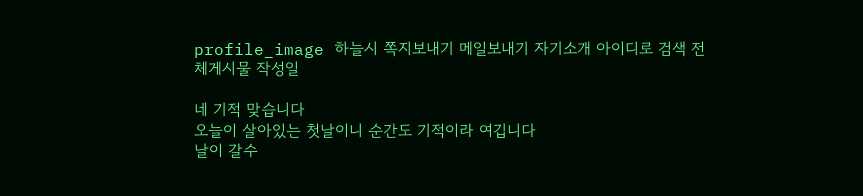profile_image 하늘시 쪽지보내기 메일보내기 자기소개 아이디로 검색 전체게시물 작성일

네 기적 맞습니다
오늘이 살아있는 첫날이니 순간도 기적이라 여깁니다
날이 갈수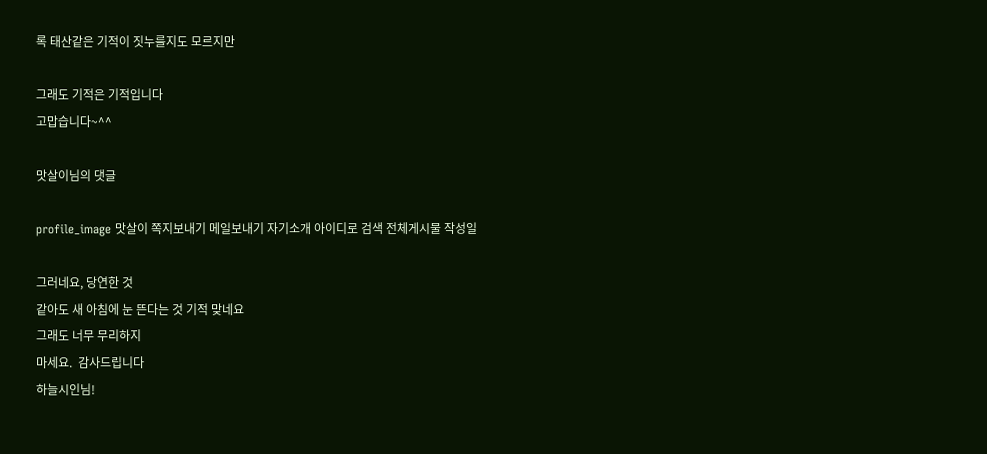록 태산같은 기적이 짓누를지도 모르지만

그래도 기적은 기적입니다
고맙습니다~^^

맛살이님의 댓글

profile_image 맛살이 쪽지보내기 메일보내기 자기소개 아이디로 검색 전체게시물 작성일

그러네요, 당연한 것
같아도 새 아침에 눈 뜬다는 것 기적 맞네요
그래도 너무 무리하지
마세요.  감사드립니다
하늘시인님!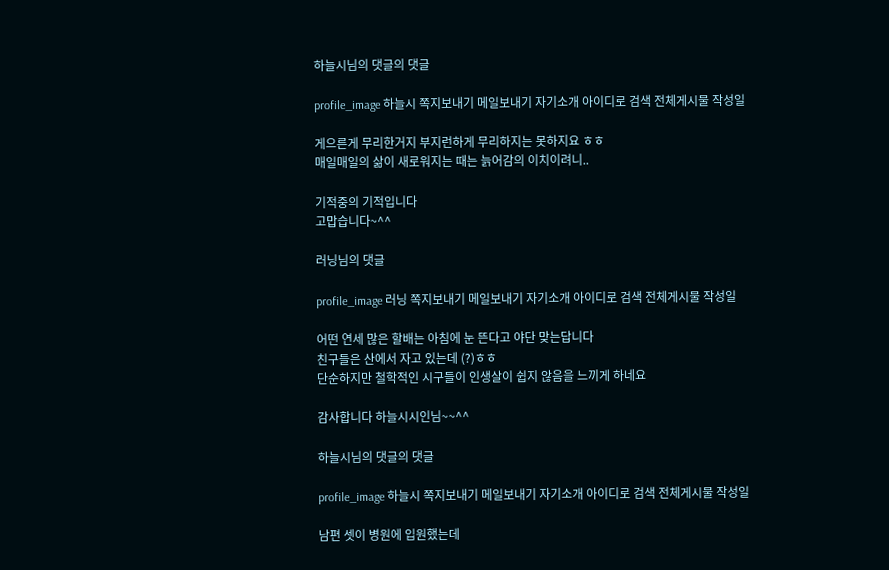하늘시님의 댓글의 댓글

profile_image 하늘시 쪽지보내기 메일보내기 자기소개 아이디로 검색 전체게시물 작성일

게으른게 무리한거지 부지런하게 무리하지는 못하지요 ㅎㅎ
매일매일의 삶이 새로워지는 때는 늙어감의 이치이려니..

기적중의 기적입니다
고맙습니다~^^

러닝님의 댓글

profile_image 러닝 쪽지보내기 메일보내기 자기소개 아이디로 검색 전체게시물 작성일

어떤 연세 많은 할배는 아침에 눈 뜬다고 야단 맞는답니다
친구들은 산에서 자고 있는데 (?)ㅎㅎ
단순하지만 철학적인 시구들이 인생살이 쉽지 않음을 느끼게 하네요

감사합니다 하늘시시인님~~^^

하늘시님의 댓글의 댓글

profile_image 하늘시 쪽지보내기 메일보내기 자기소개 아이디로 검색 전체게시물 작성일

남편 셋이 병원에 입원했는데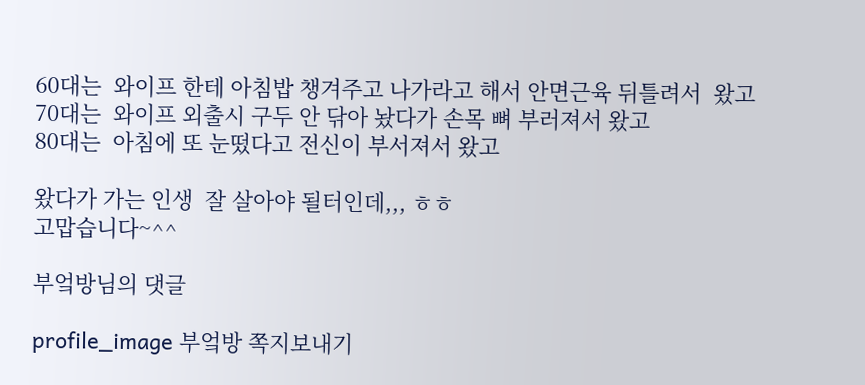60대는  와이프 한테 아침밥 챙겨주고 나가라고 해서 안면근육 뒤틀려서  왔고
70대는  와이프 외출시 구두 안 닦아 놨다가 손목 뼈 부러져서 왔고
80대는  아침에 또 눈떴다고 전신이 부서져서 왔고

왔다가 가는 인생  잘 살아야 될터인데,,, ㅎㅎ
고맙습니다~^^

부엌방님의 댓글

profile_image 부엌방 쪽지보내기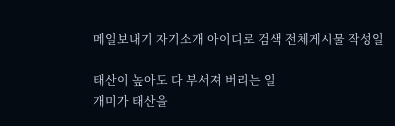메일보내기 자기소개 아이디로 검색 전체게시물 작성일

태산이 높아도 다 부서져 버리는 일
개미가 태산을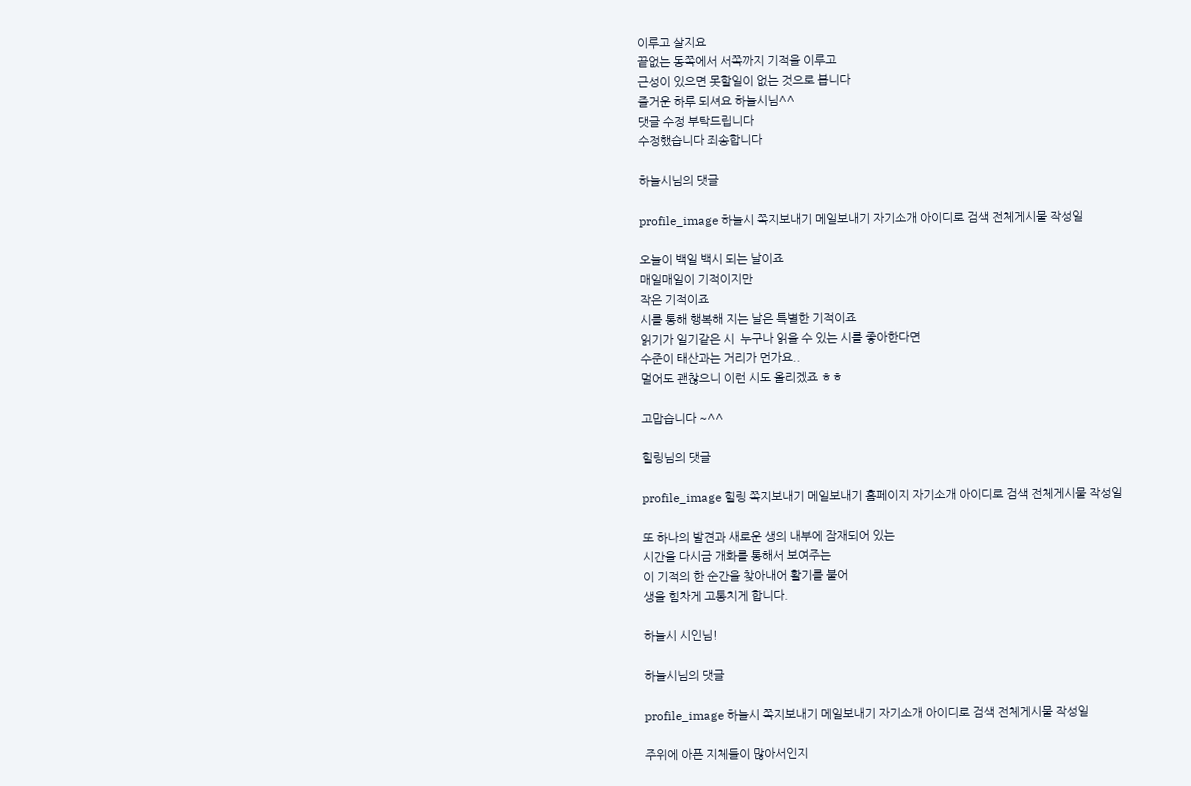이루고 살지요
끝없는 동쪽에서 서쪽까지 기적을 이루고
근성이 있으면 못할일이 없는 것으로 봅니다
즐거운 하루 되셔요 하늘시님^^
댓글 수정 부탁드립니다
수정했습니다 죄송합니다

하늘시님의 댓글

profile_image 하늘시 쪽지보내기 메일보내기 자기소개 아이디로 검색 전체게시물 작성일

오늘이 백일 백시 되는 날이죠
매일매일이 기적이지만
작은 기적이죠
시를 통해 행복해 지는 날은 특별한 기적이죠
읽기가 일기같은 시  누구나 읽을 수 있는 시를 좋아한다면
수준이 태산과는 거리가 먼가요..
멀어도 괜찮으니 이런 시도 올리겠죠 ㅎㅎ

고맙습니다 ~^^

힐링님의 댓글

profile_image 힐링 쪽지보내기 메일보내기 홈페이지 자기소개 아이디로 검색 전체게시물 작성일

또 하나의 발견과 새로운 생의 내부에 잠재되어 있는
시간을 다시금 개화를 통해서 보여주는
이 기적의 한 순간을 찾아내어 활기를 불어
생을 힘차게 고통치게 합니다.

하늘시 시인님!

하늘시님의 댓글

profile_image 하늘시 쪽지보내기 메일보내기 자기소개 아이디로 검색 전체게시물 작성일

주위에 아픈 지체들이 많아서인지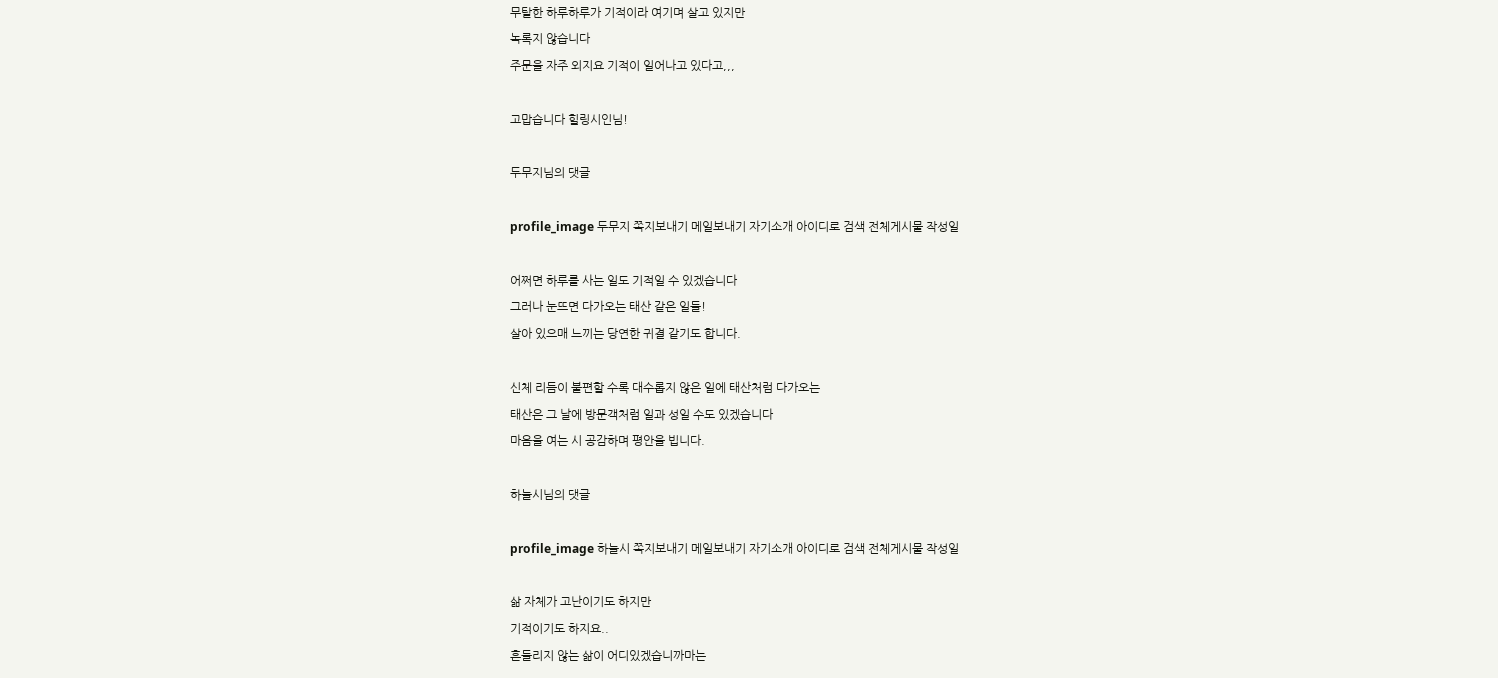무탈한 하루하루가 기적이라 여기며 살고 있지만
녹록지 않습니다
주문을 자주 외지요 기적이 일어나고 있다고,,,

고맙습니다 힐링시인님!

두무지님의 댓글

profile_image 두무지 쪽지보내기 메일보내기 자기소개 아이디로 검색 전체게시물 작성일

어쩌면 하루를 사는 일도 기적일 수 있겠습니다
그러나 눈뜨면 다가오는 태산 같은 일들!
살아 있으매 느끼는 당연한 귀결 같기도 합니다.

신체 리듬이 불편할 수록 대수롭지 않은 일에 태산처럼 다가오는
태산은 그 날에 방문객처럼 일과 성일 수도 있겠습니다
마음을 여는 시 공감하며 평안을 빕니다.

하늘시님의 댓글

profile_image 하늘시 쪽지보내기 메일보내기 자기소개 아이디로 검색 전체게시물 작성일

삶 자체가 고난이기도 하지만
기적이기도 하지요..
흔들리지 않는 삶이 어디있겠습니까마는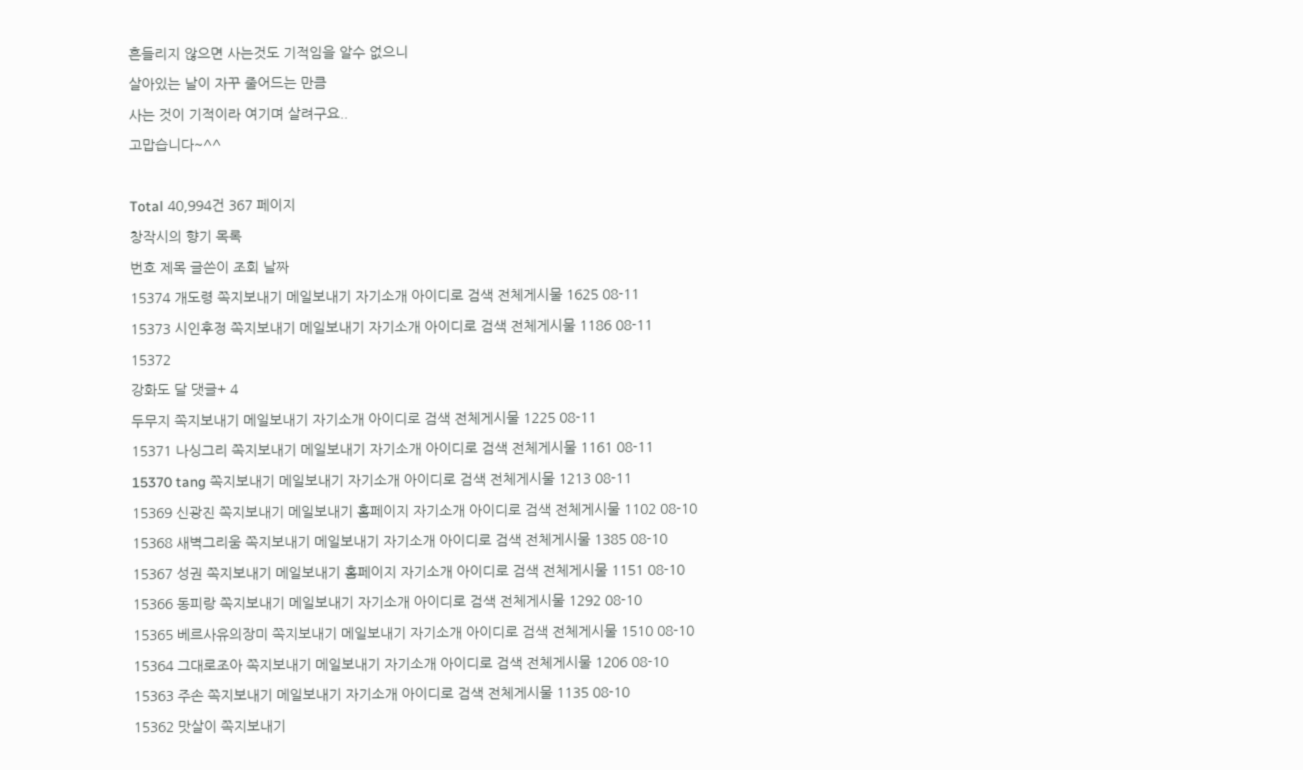흔들리지 않으면 사는것도 기적임을 알수 없으니
살아있는 날이 자꾸 줄어드는 만큼
사는 것이 기적이라 여기며 살려구요..
고맙습니다~^^

Total 40,994건 367 페이지
창작시의 향기 목록
번호 제목 글쓴이 조회 날짜
15374 개도령 쪽지보내기 메일보내기 자기소개 아이디로 검색 전체게시물 1625 08-11
15373 시인후정 쪽지보내기 메일보내기 자기소개 아이디로 검색 전체게시물 1186 08-11
15372
강화도 달 댓글+ 4
두무지 쪽지보내기 메일보내기 자기소개 아이디로 검색 전체게시물 1225 08-11
15371 나싱그리 쪽지보내기 메일보내기 자기소개 아이디로 검색 전체게시물 1161 08-11
15370 tang 쪽지보내기 메일보내기 자기소개 아이디로 검색 전체게시물 1213 08-11
15369 신광진 쪽지보내기 메일보내기 홈페이지 자기소개 아이디로 검색 전체게시물 1102 08-10
15368 새벽그리움 쪽지보내기 메일보내기 자기소개 아이디로 검색 전체게시물 1385 08-10
15367 성권 쪽지보내기 메일보내기 홈페이지 자기소개 아이디로 검색 전체게시물 1151 08-10
15366 동피랑 쪽지보내기 메일보내기 자기소개 아이디로 검색 전체게시물 1292 08-10
15365 베르사유의장미 쪽지보내기 메일보내기 자기소개 아이디로 검색 전체게시물 1510 08-10
15364 그대로조아 쪽지보내기 메일보내기 자기소개 아이디로 검색 전체게시물 1206 08-10
15363 주손 쪽지보내기 메일보내기 자기소개 아이디로 검색 전체게시물 1135 08-10
15362 맛살이 쪽지보내기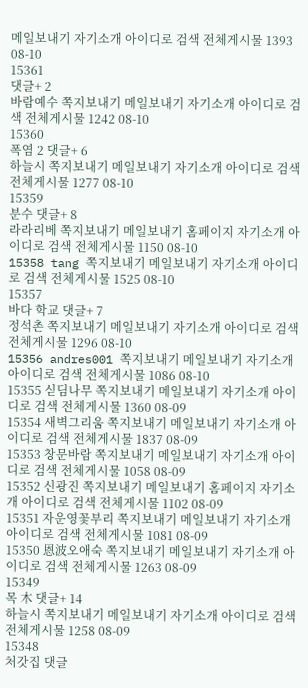메일보내기 자기소개 아이디로 검색 전체게시물 1393 08-10
15361
댓글+ 2
바람예수 쪽지보내기 메일보내기 자기소개 아이디로 검색 전체게시물 1242 08-10
15360
폭염 2 댓글+ 6
하늘시 쪽지보내기 메일보내기 자기소개 아이디로 검색 전체게시물 1277 08-10
15359
분수 댓글+ 8
라라리베 쪽지보내기 메일보내기 홈페이지 자기소개 아이디로 검색 전체게시물 1150 08-10
15358 tang 쪽지보내기 메일보내기 자기소개 아이디로 검색 전체게시물 1525 08-10
15357
바다 학교 댓글+ 7
정석촌 쪽지보내기 메일보내기 자기소개 아이디로 검색 전체게시물 1296 08-10
15356 andres001 쪽지보내기 메일보내기 자기소개 아이디로 검색 전체게시물 1086 08-10
15355 싣딤나무 쪽지보내기 메일보내기 자기소개 아이디로 검색 전체게시물 1360 08-09
15354 새벽그리움 쪽지보내기 메일보내기 자기소개 아이디로 검색 전체게시물 1837 08-09
15353 창문바람 쪽지보내기 메일보내기 자기소개 아이디로 검색 전체게시물 1058 08-09
15352 신광진 쪽지보내기 메일보내기 홈페이지 자기소개 아이디로 검색 전체게시물 1102 08-09
15351 자운영꽃부리 쪽지보내기 메일보내기 자기소개 아이디로 검색 전체게시물 1081 08-09
15350 恩波오애숙 쪽지보내기 메일보내기 자기소개 아이디로 검색 전체게시물 1263 08-09
15349
목 木 댓글+ 14
하늘시 쪽지보내기 메일보내기 자기소개 아이디로 검색 전체게시물 1258 08-09
15348
처갓집 댓글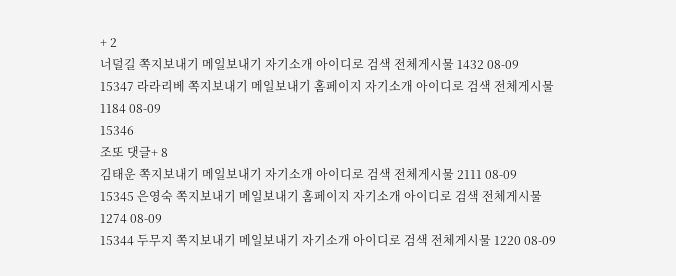+ 2
너덜길 쪽지보내기 메일보내기 자기소개 아이디로 검색 전체게시물 1432 08-09
15347 라라리베 쪽지보내기 메일보내기 홈페이지 자기소개 아이디로 검색 전체게시물 1184 08-09
15346
조또 댓글+ 8
김태운 쪽지보내기 메일보내기 자기소개 아이디로 검색 전체게시물 2111 08-09
15345 은영숙 쪽지보내기 메일보내기 홈페이지 자기소개 아이디로 검색 전체게시물 1274 08-09
15344 두무지 쪽지보내기 메일보내기 자기소개 아이디로 검색 전체게시물 1220 08-09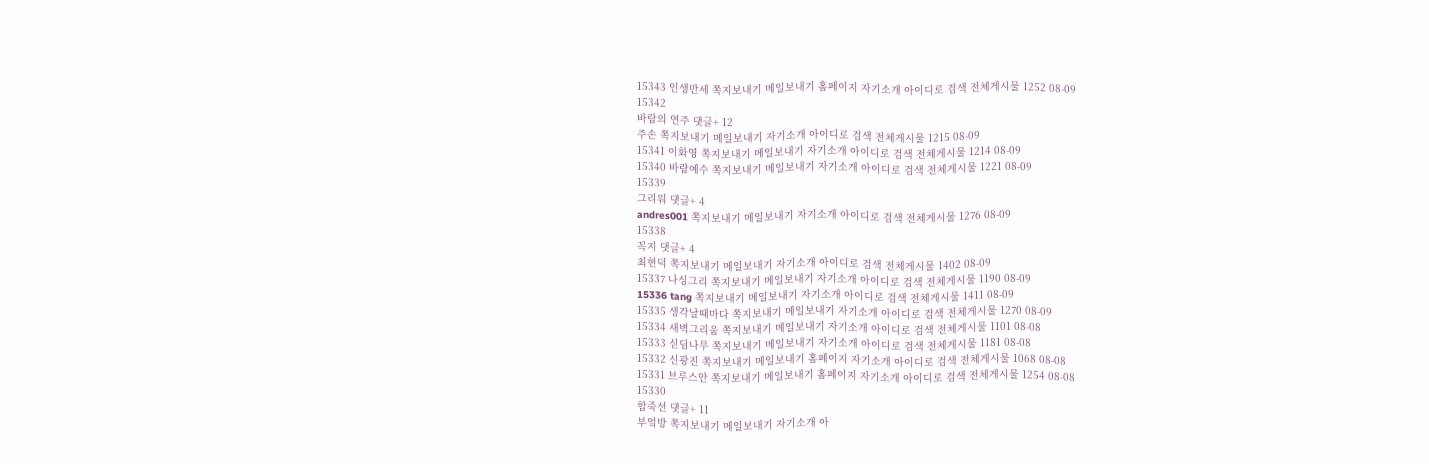15343 인생만세 쪽지보내기 메일보내기 홈페이지 자기소개 아이디로 검색 전체게시물 1252 08-09
15342
바람의 연주 댓글+ 12
주손 쪽지보내기 메일보내기 자기소개 아이디로 검색 전체게시물 1215 08-09
15341 이화영 쪽지보내기 메일보내기 자기소개 아이디로 검색 전체게시물 1214 08-09
15340 바람예수 쪽지보내기 메일보내기 자기소개 아이디로 검색 전체게시물 1221 08-09
15339
그리워 댓글+ 4
andres001 쪽지보내기 메일보내기 자기소개 아이디로 검색 전체게시물 1276 08-09
15338
꼭지 댓글+ 4
최현덕 쪽지보내기 메일보내기 자기소개 아이디로 검색 전체게시물 1402 08-09
15337 나싱그리 쪽지보내기 메일보내기 자기소개 아이디로 검색 전체게시물 1190 08-09
15336 tang 쪽지보내기 메일보내기 자기소개 아이디로 검색 전체게시물 1411 08-09
15335 생각날때마다 쪽지보내기 메일보내기 자기소개 아이디로 검색 전체게시물 1270 08-09
15334 새벽그리움 쪽지보내기 메일보내기 자기소개 아이디로 검색 전체게시물 1101 08-08
15333 싣딤나무 쪽지보내기 메일보내기 자기소개 아이디로 검색 전체게시물 1181 08-08
15332 신광진 쪽지보내기 메일보내기 홈페이지 자기소개 아이디로 검색 전체게시물 1068 08-08
15331 브루스안 쪽지보내기 메일보내기 홈페이지 자기소개 아이디로 검색 전체게시물 1254 08-08
15330
합죽선 댓글+ 11
부엌방 쪽지보내기 메일보내기 자기소개 아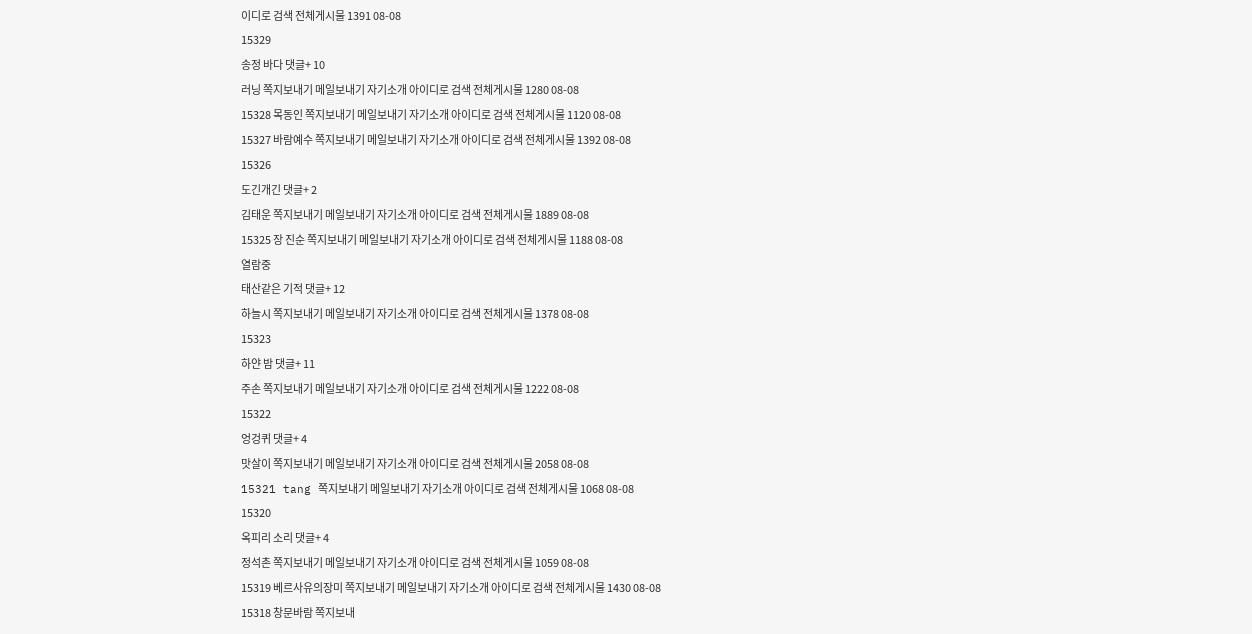이디로 검색 전체게시물 1391 08-08
15329
송정 바다 댓글+ 10
러닝 쪽지보내기 메일보내기 자기소개 아이디로 검색 전체게시물 1280 08-08
15328 목동인 쪽지보내기 메일보내기 자기소개 아이디로 검색 전체게시물 1120 08-08
15327 바람예수 쪽지보내기 메일보내기 자기소개 아이디로 검색 전체게시물 1392 08-08
15326
도긴개긴 댓글+ 2
김태운 쪽지보내기 메일보내기 자기소개 아이디로 검색 전체게시물 1889 08-08
15325 장 진순 쪽지보내기 메일보내기 자기소개 아이디로 검색 전체게시물 1188 08-08
열람중
태산같은 기적 댓글+ 12
하늘시 쪽지보내기 메일보내기 자기소개 아이디로 검색 전체게시물 1378 08-08
15323
하얀 밤 댓글+ 11
주손 쪽지보내기 메일보내기 자기소개 아이디로 검색 전체게시물 1222 08-08
15322
엉겅퀴 댓글+ 4
맛살이 쪽지보내기 메일보내기 자기소개 아이디로 검색 전체게시물 2058 08-08
15321 tang 쪽지보내기 메일보내기 자기소개 아이디로 검색 전체게시물 1068 08-08
15320
옥피리 소리 댓글+ 4
정석촌 쪽지보내기 메일보내기 자기소개 아이디로 검색 전체게시물 1059 08-08
15319 베르사유의장미 쪽지보내기 메일보내기 자기소개 아이디로 검색 전체게시물 1430 08-08
15318 창문바람 쪽지보내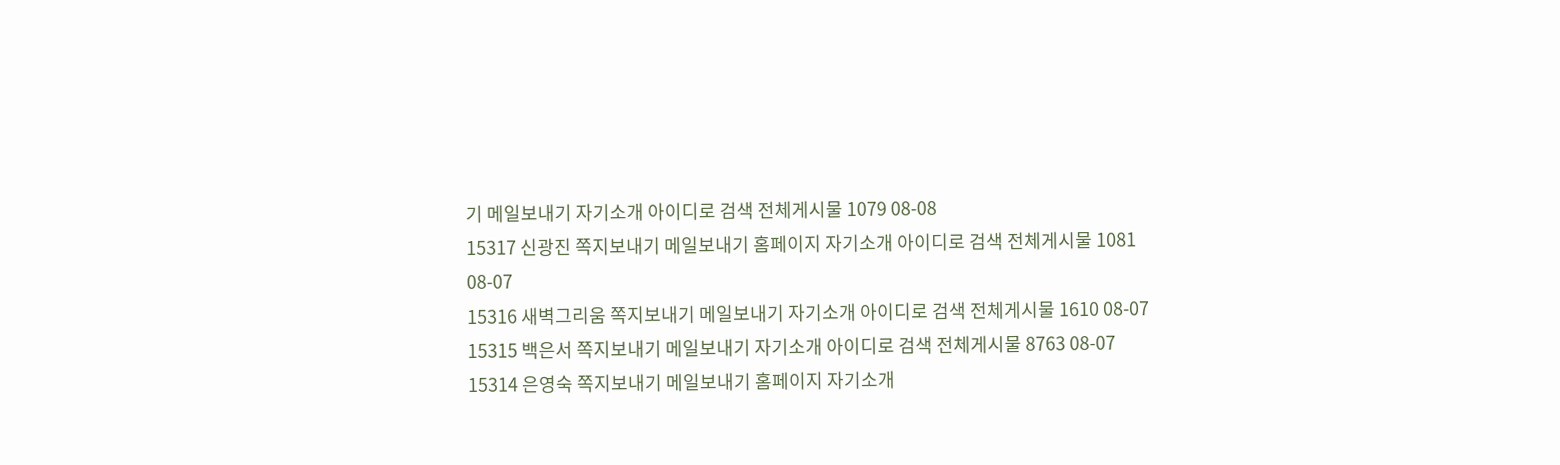기 메일보내기 자기소개 아이디로 검색 전체게시물 1079 08-08
15317 신광진 쪽지보내기 메일보내기 홈페이지 자기소개 아이디로 검색 전체게시물 1081 08-07
15316 새벽그리움 쪽지보내기 메일보내기 자기소개 아이디로 검색 전체게시물 1610 08-07
15315 백은서 쪽지보내기 메일보내기 자기소개 아이디로 검색 전체게시물 8763 08-07
15314 은영숙 쪽지보내기 메일보내기 홈페이지 자기소개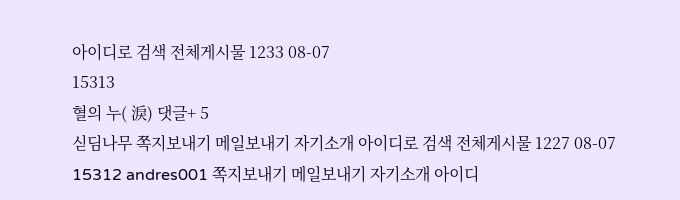아이디로 검색 전체게시물 1233 08-07
15313
혈의 누( 淚) 댓글+ 5
싣딤나무 쪽지보내기 메일보내기 자기소개 아이디로 검색 전체게시물 1227 08-07
15312 andres001 쪽지보내기 메일보내기 자기소개 아이디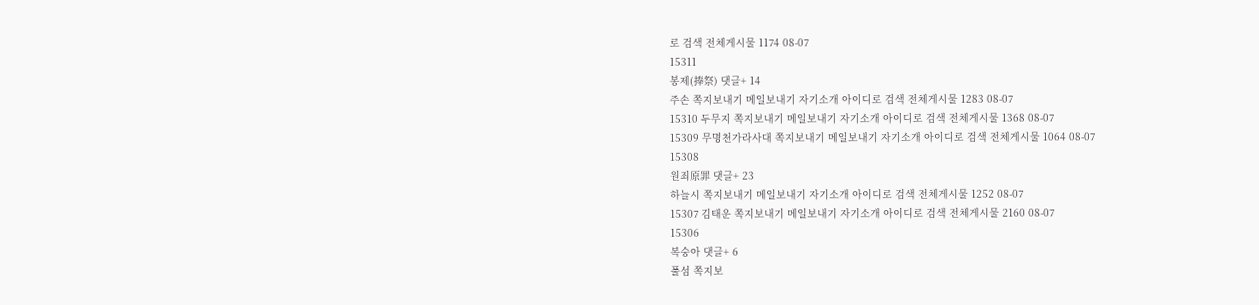로 검색 전체게시물 1174 08-07
15311
봉제(捧祭) 댓글+ 14
주손 쪽지보내기 메일보내기 자기소개 아이디로 검색 전체게시물 1283 08-07
15310 두무지 쪽지보내기 메일보내기 자기소개 아이디로 검색 전체게시물 1368 08-07
15309 무명천가라사대 쪽지보내기 메일보내기 자기소개 아이디로 검색 전체게시물 1064 08-07
15308
원죄原罪 댓글+ 23
하늘시 쪽지보내기 메일보내기 자기소개 아이디로 검색 전체게시물 1252 08-07
15307 김태운 쪽지보내기 메일보내기 자기소개 아이디로 검색 전체게시물 2160 08-07
15306
복숭아 댓글+ 6
풀섬 쪽지보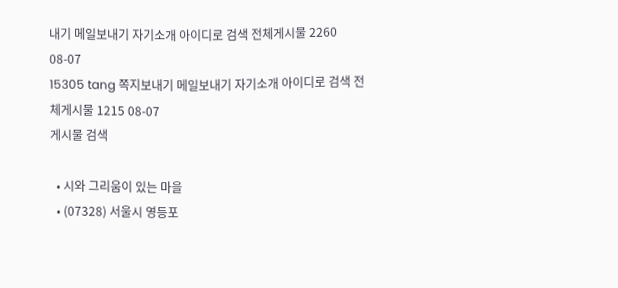내기 메일보내기 자기소개 아이디로 검색 전체게시물 2260 08-07
15305 tang 쪽지보내기 메일보내기 자기소개 아이디로 검색 전체게시물 1215 08-07
게시물 검색

  • 시와 그리움이 있는 마을
  • (07328) 서울시 영등포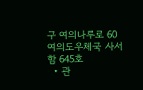구 여의나루로 60 여의도우체국 사서함 645호
  • 관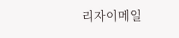리자이메일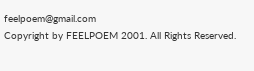feelpoem@gmail.com
Copyright by FEELPOEM 2001. All Rights Reserved.